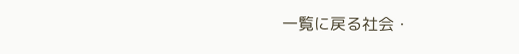一覧に戻る社会・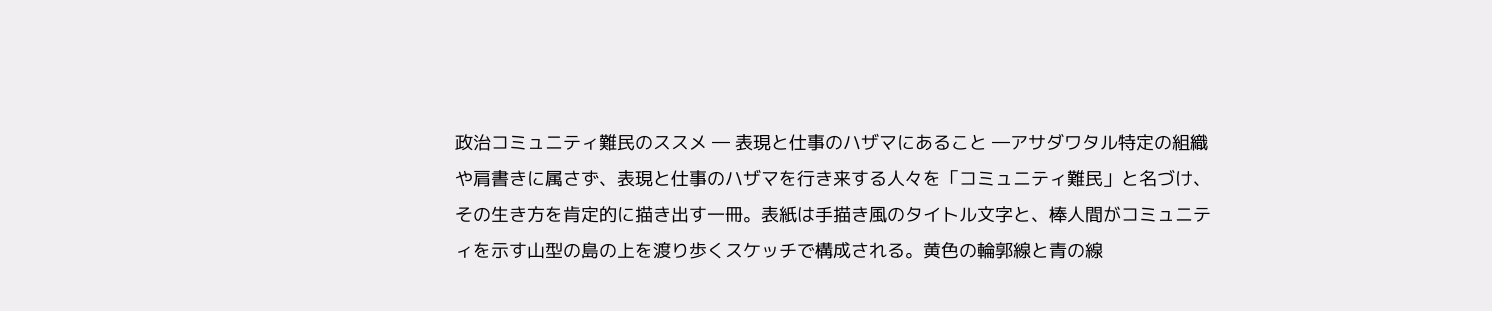政治コミュニティ難民のススメ ― 表現と仕事のハザマにあること ―アサダワタル特定の組織や肩書きに属さず、表現と仕事のハザマを行き来する人々を「コミュニティ難民」と名づけ、その生き方を肯定的に描き出す一冊。表紙は手描き風のタイトル文字と、棒人間がコミュニティを示す山型の島の上を渡り歩くスケッチで構成される。黄色の輪郭線と青の線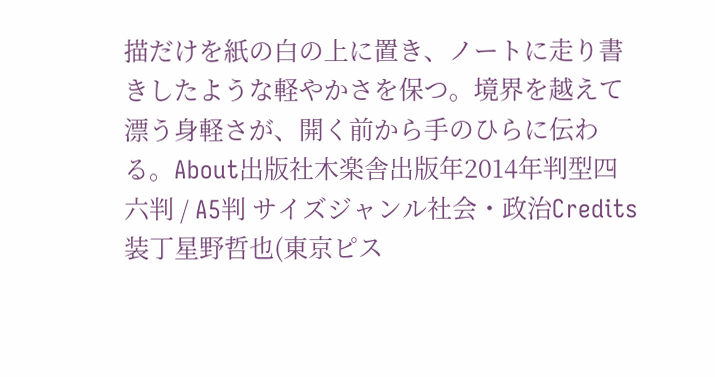描だけを紙の白の上に置き、ノートに走り書きしたような軽やかさを保つ。境界を越えて漂う身軽さが、開く前から手のひらに伝わる。About出版社木楽舎出版年2014年判型四六判 / A5判 サイズジャンル社会・政治Credits装丁星野哲也(東京ピス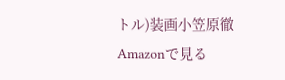トル)装画小笠原徹Amazonで見る